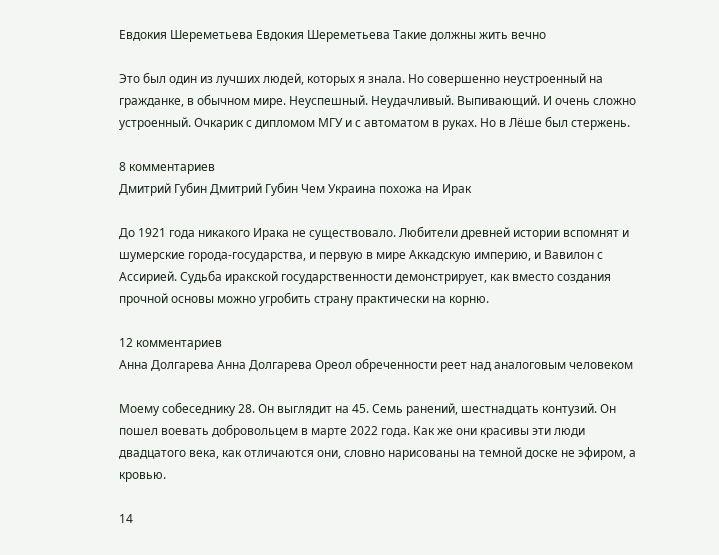Евдокия Шереметьева Евдокия Шереметьева Такие должны жить вечно

Это был один из лучших людей, которых я знала. Но совершенно неустроенный на гражданке, в обычном мире. Неуспешный. Неудачливый. Выпивающий. И очень сложно устроенный. Очкарик с дипломом МГУ и с автоматом в руках. Но в Лёше был стержень.

8 комментариев
Дмитрий Губин Дмитрий Губин Чем Украина похожа на Ирак

До 1921 года никакого Ирака не существовало. Любители древней истории вспомнят и шумерские города-государства, и первую в мире Аккадскую империю, и Вавилон с Ассирией. Судьба иракской государственности демонстрирует, как вместо создания прочной основы можно угробить страну практически на корню.

12 комментариев
Анна Долгарева Анна Долгарева Ореол обреченности реет над аналоговым человеком

Моему собеседнику 28. Он выглядит на 45. Семь ранений, шестнадцать контузий. Он пошел воевать добровольцем в марте 2022 года. Как же они красивы эти люди двадцатого века, как отличаются они, словно нарисованы на темной доске не эфиром, а кровью.

14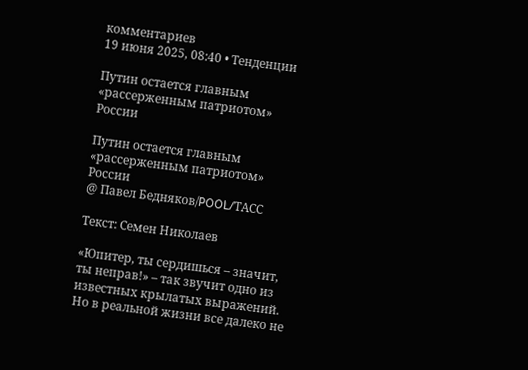комментариев
19 июня 2025, 08:40 • Тенденции

Путин остается главным «рассерженным патриотом» России

Путин остается главным «рассерженным патриотом» России
@ Павел Бедняков/POOL/ТАСС

Tекст: Семен Николаев

«Юпитер, ты сердишься – значит, ты неправ!» – так звучит одно из известных крылатых выражений. Но в реальной жизни все далеко не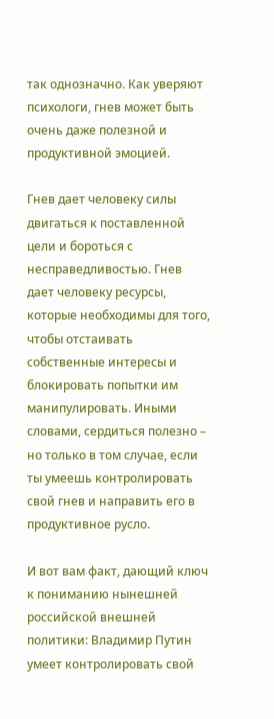так однозначно. Как уверяют психологи, гнев может быть очень даже полезной и продуктивной эмоцией.

Гнев дает человеку силы двигаться к поставленной цели и бороться с несправедливостью. Гнев дает человеку ресурсы, которые необходимы для того, чтобы отстаивать собственные интересы и блокировать попытки им манипулировать. Иными словами, сердиться полезно – но только в том случае, если ты умеешь контролировать свой гнев и направить его в продуктивное русло.

И вот вам факт, дающий ключ к пониманию нынешней российской внешней политики: Владимир Путин умеет контролировать свой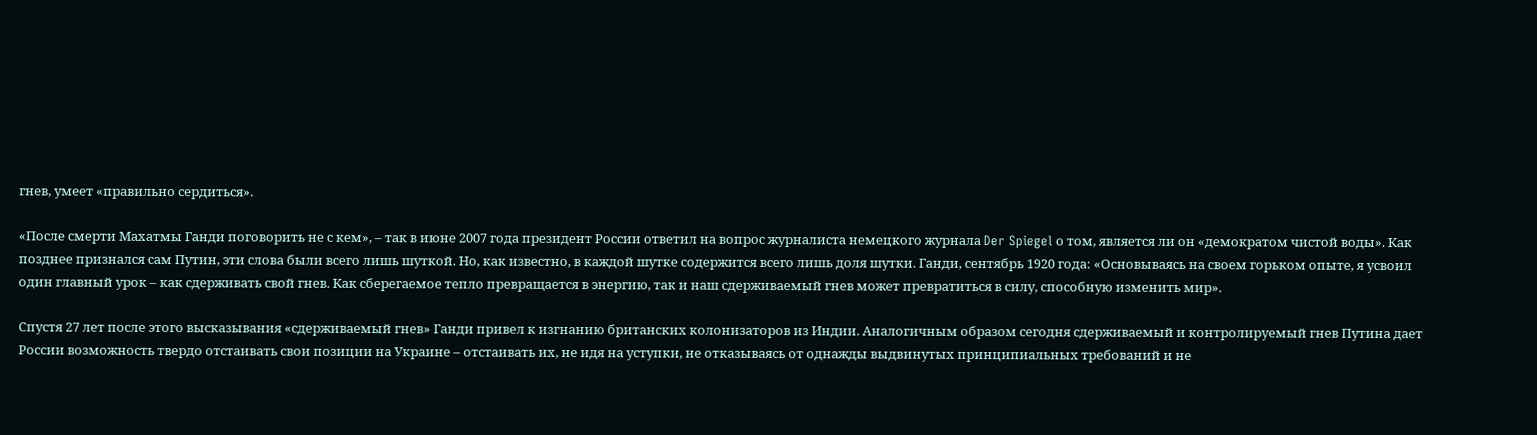гнев, умеет «правильно сердиться».

«После смерти Махатмы Ганди поговорить не с кем», – так в июне 2007 года президент России ответил на вопрос журналиста немецкого журнала Der Spiegel о том, является ли он «демократом чистой воды». Как позднее признался сам Путин, эти слова были всего лишь шуткой. Но, как известно, в каждой шутке содержится всего лишь доля шутки. Ганди, сентябрь 1920 года: «Основываясь на своем горьком опыте, я усвоил один главный урок – как сдерживать свой гнев. Как сберегаемое тепло превращается в энергию, так и наш сдерживаемый гнев может превратиться в силу, способную изменить мир».

Спустя 27 лет после этого высказывания «сдерживаемый гнев» Ганди привел к изгнанию британских колонизаторов из Индии. Аналогичным образом сегодня сдерживаемый и контролируемый гнев Путина дает России возможность твердо отстаивать свои позиции на Украине – отстаивать их, не идя на уступки, не отказываясь от однажды выдвинутых принципиальных требований и не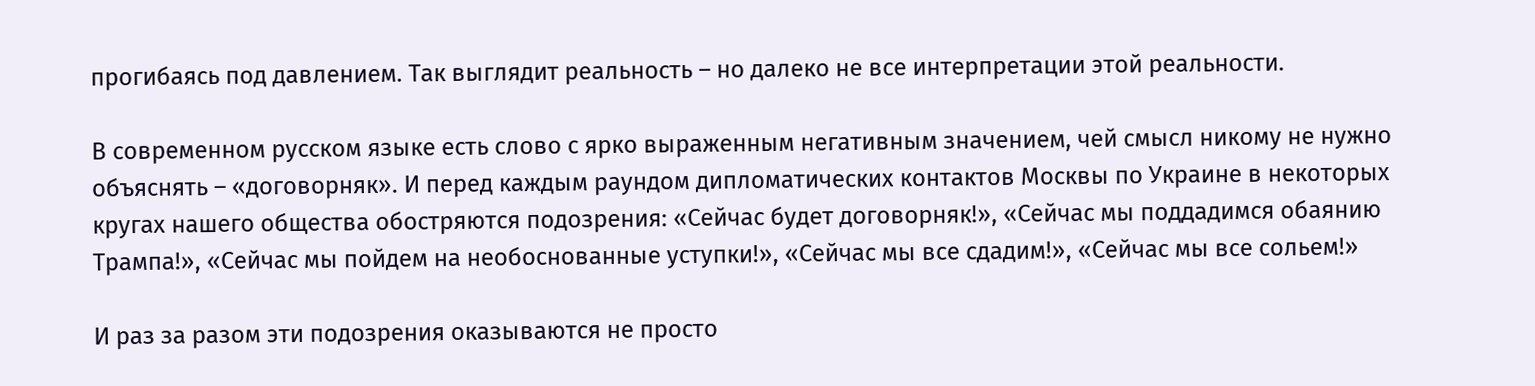прогибаясь под давлением. Так выглядит реальность – но далеко не все интерпретации этой реальности.

В современном русском языке есть слово с ярко выраженным негативным значением, чей смысл никому не нужно объяснять – «договорняк». И перед каждым раундом дипломатических контактов Москвы по Украине в некоторых кругах нашего общества обостряются подозрения: «Сейчас будет договорняк!», «Сейчас мы поддадимся обаянию Трампа!», «Сейчас мы пойдем на необоснованные уступки!», «Сейчас мы все сдадим!», «Сейчас мы все сольем!»

И раз за разом эти подозрения оказываются не просто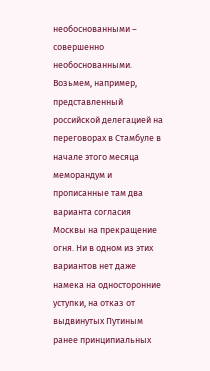необоснованными – совершенно необоснованными. Возьмем, например, представленный российской делегацией на переговорах в Стамбуле в начале этого месяца меморандум и прописанные там два варианта согласия Москвы на прекращение огня. Ни в одном из этих вариантов нет даже намека на односторонние уступки, на отказ от выдвинутых Путиным ранее принципиальных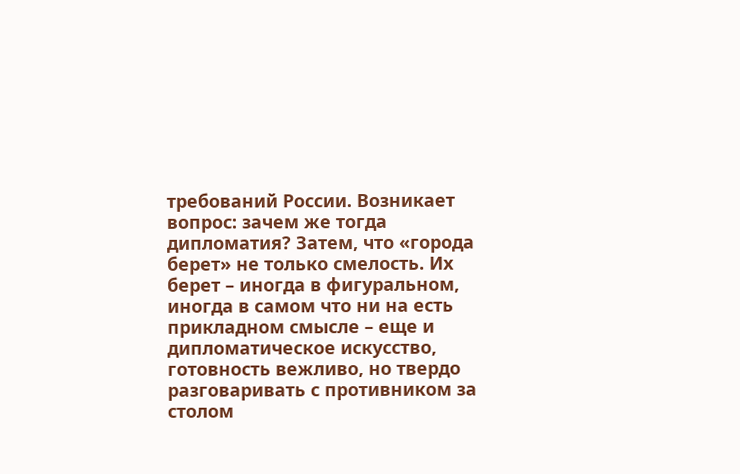требований России. Возникает вопрос: зачем же тогда дипломатия? Затем, что «города берет» не только смелость. Их берет – иногда в фигуральном, иногда в самом что ни на есть прикладном смысле – еще и дипломатическое искусство, готовность вежливо, но твердо разговаривать с противником за столом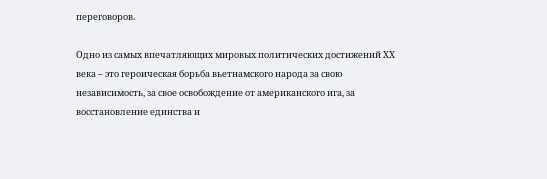переговоров.

Одно из самых впечатляющих мировых политических достижений ХХ века – это героическая борьба вьетнамского народа за свою независимость, за свое освобождение от американского ига, за восстановление единства и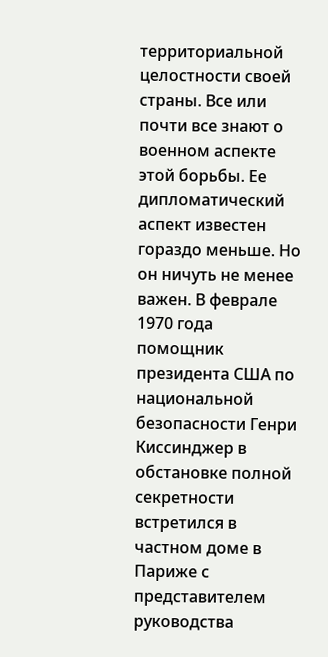территориальной целостности своей страны. Все или почти все знают о военном аспекте этой борьбы. Ее дипломатический аспект известен гораздо меньше. Но он ничуть не менее важен. В феврале 1970 года помощник президента США по национальной безопасности Генри Киссинджер в обстановке полной секретности встретился в частном доме в Париже с представителем руководства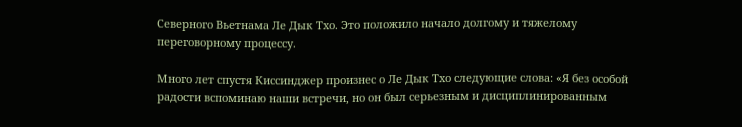Северного Вьетнама Ле Дык Тхо. Это положило начало долгому и тяжелому переговорному процессу.

Много лет спустя Киссинджер произнес о Ле Дык Тхо следующие слова: «Я без особой радости вспоминаю наши встречи, но он был серьезным и дисциплинированным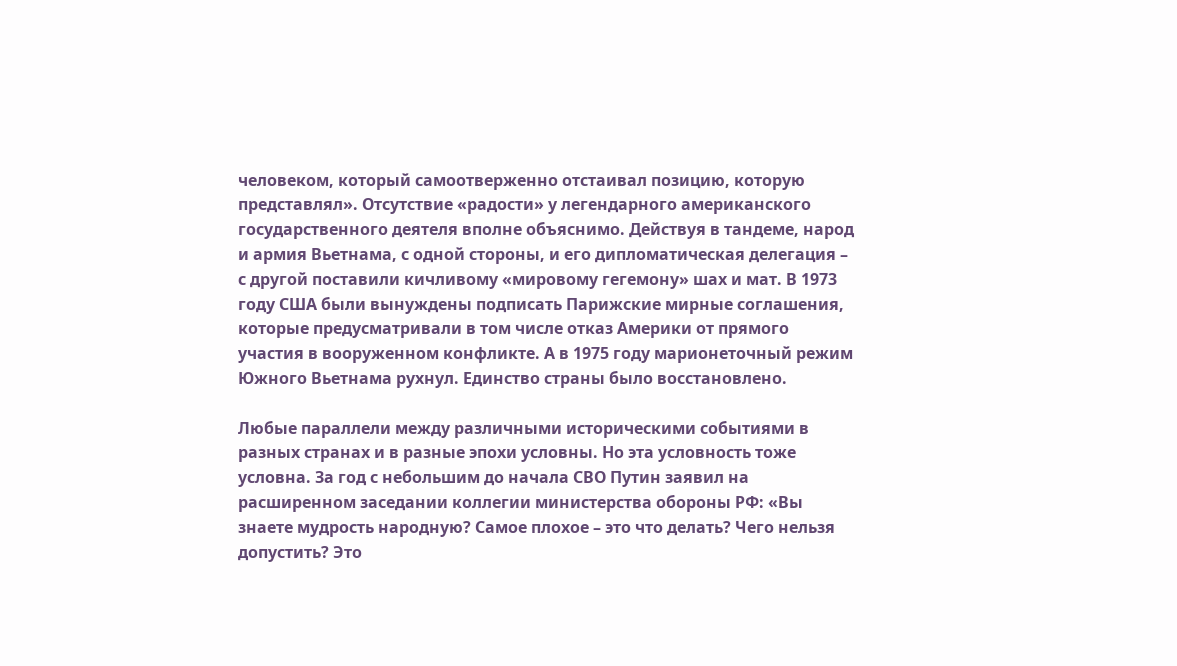человеком, который самоотверженно отстаивал позицию, которую представлял». Отсутствие «радости» у легендарного американского государственного деятеля вполне объяснимо. Действуя в тандеме, народ и армия Вьетнама, с одной стороны, и его дипломатическая делегация – с другой поставили кичливому «мировому гегемону» шах и мат. В 1973 году США были вынуждены подписать Парижские мирные соглашения, которые предусматривали в том числе отказ Америки от прямого участия в вооруженном конфликте. А в 1975 году марионеточный режим Южного Вьетнама рухнул. Единство страны было восстановлено.

Любые параллели между различными историческими событиями в разных странах и в разные эпохи условны. Но эта условность тоже условна. За год с небольшим до начала СВО Путин заявил на расширенном заседании коллегии министерства обороны РФ: «Вы знаете мудрость народную? Самое плохое – это что делать? Чего нельзя допустить? Это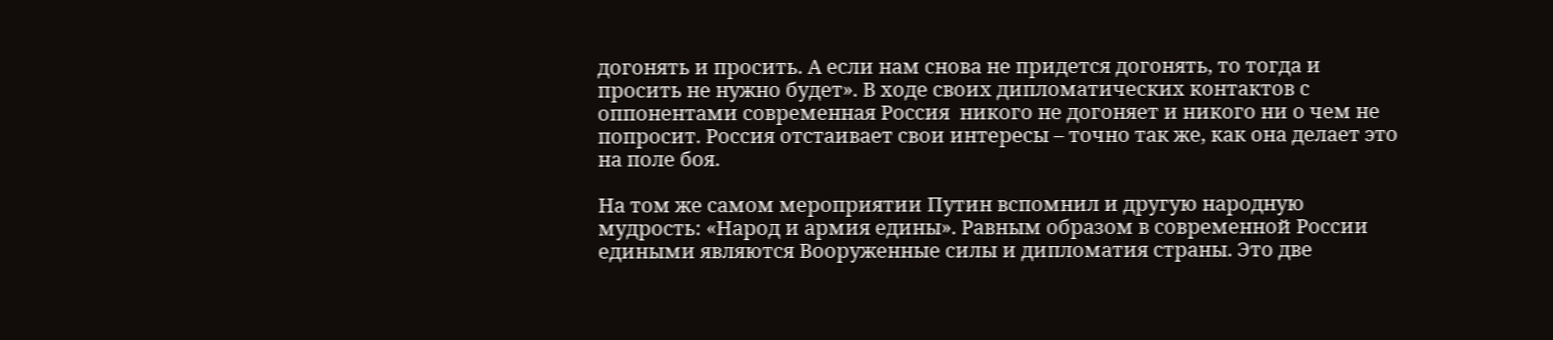догонять и просить. А если нам снова не придется догонять, то тогда и просить не нужно будет». В ходе своих дипломатических контактов с оппонентами современная Россия  никого не догоняет и никого ни о чем не попросит. Россия отстаивает свои интересы – точно так же, как она делает это на поле боя.

На том же самом мероприятии Путин вспомнил и другую народную мудрость: «Народ и армия едины». Равным образом в современной России едиными являются Вооруженные силы и дипломатия страны. Это две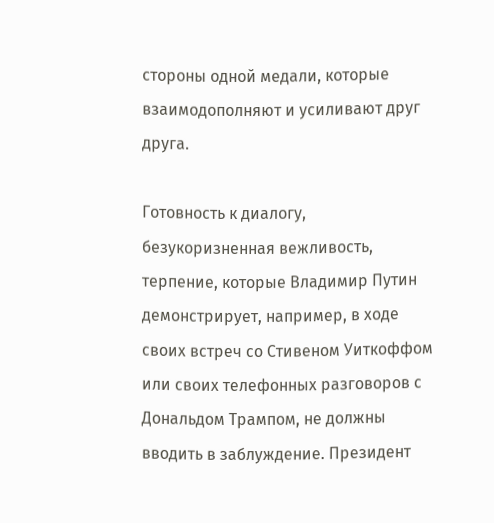стороны одной медали, которые взаимодополняют и усиливают друг друга.

Готовность к диалогу, безукоризненная вежливость, терпение, которые Владимир Путин демонстрирует, например, в ходе своих встреч со Стивеном Уиткоффом или своих телефонных разговоров с Дональдом Трампом, не должны вводить в заблуждение. Президент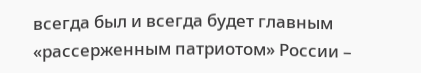всегда был и всегда будет главным «рассерженным патриотом» России –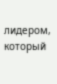лидером, который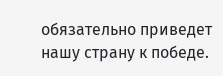обязательно приведет нашу страну к победе.